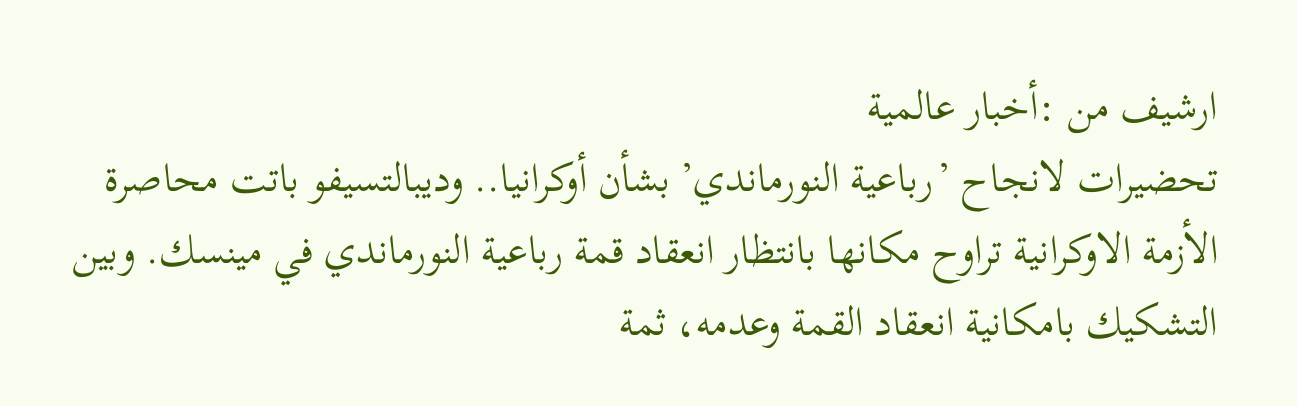ارشيف من :أخبار عالمية
تحضيرات لانجاح ’رباعية النورماندي’ بشأن أوكرانيا.. وديبالتسيفو باتت محاصرة
الأزمة الاوكرانية تراوح مكانها بانتظار انعقاد قمة رباعية النورماندي في مينسك. وبين التشكيك بامكانية انعقاد القمة وعدمه، ثمة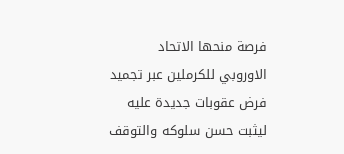فرصة منحها الاتحاد الاوروبي للكرملين عبر تجميد فرض عقوبات جديدة عليه ليثبت حسن سلوكه والتوقف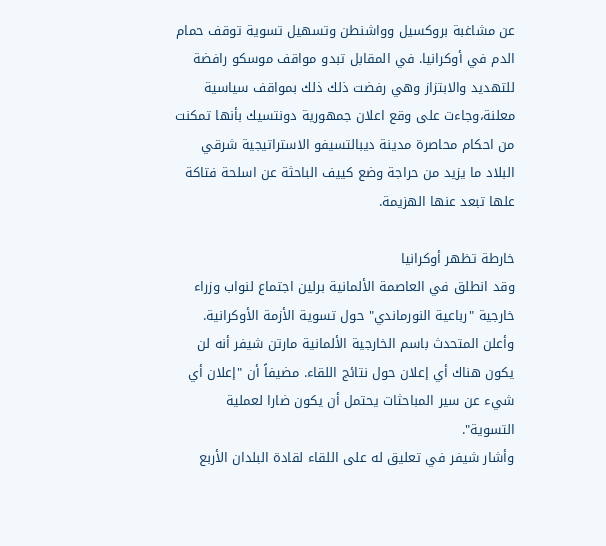عن مشاغبة بروكسيل وواشنطن وتسهيل تسوية توقف حمام الدم في أوكرانيا. في المقابل تبدو مواقف موسكو رافضة للتهديد والابتزاز وهي رفضت ذلك ذلك بمواقف سياسية معلنة،وجاءت على وقع اعلان جمهورية دونتسيك بأنها تمكنت من احكام محاصرة مدينة ديبالتسيفو الاستراتيجية شرقي البلاد ما يزيد من حراجة وضع كييف الباحثة عن اسلحة فتاكة علها تبعد عنها الهزيمة.

خارطة تظهر أوكرانيا
وقد انطلق في العاصمة الألمانية برلين اجتماع لنواب وزراء خارجية "رباعية النورماندي" حول تسوية الأزمة الأوكرانية. وأعلن المتحدث باسم الخارجية الألمانية مارتن شيفر أنه لن يكون هناك أي إعلان حول نتائج اللقاء. مضيفاً أن "إعلان أي شيء عن سير المباحثات يحتمل أن يكون ضارا لعملية التسوية".
وأشار شيفر في تعليق له على اللقاء لقادة البلدان الأربع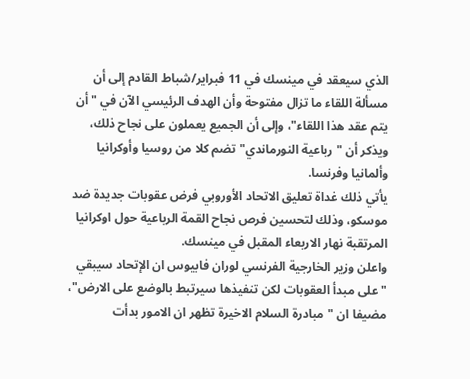الذي سيعقد في مينسك في 11 فبراير/شباط القادم إلى أن مسألة اللقاء ما تزال مفتوحة وأن الهدف الرئيسي الآن في "أن يتم عقد هذا اللقاء"، وإلى أن الجميع يعملون على نجاح ذلك، ويذكر أن "رباعية النورماندي" تضم كلا من روسيا وأوكرانيا وألمانيا وفرنسا.
يأتي ذلك غداة تعليق الاتحاد الأوروبي فرض عقوبات جديدة ضد موسكو، وذلك لتحسين فرص نجاح القمة الرباعية حول اوكرانيا المرتقبة نهار الاربعاء المقبل في مينسك.
واعلن وزير الخارجية الفرنسي لوران فابيوس ان الإتحاد سيبقي "على مبدأ العقوبات لكن تنفيذها سيرتبط بالوضع على الارض"، مضيفا ان "مبادرة السلام الاخيرة تظهر ان الامور بدأت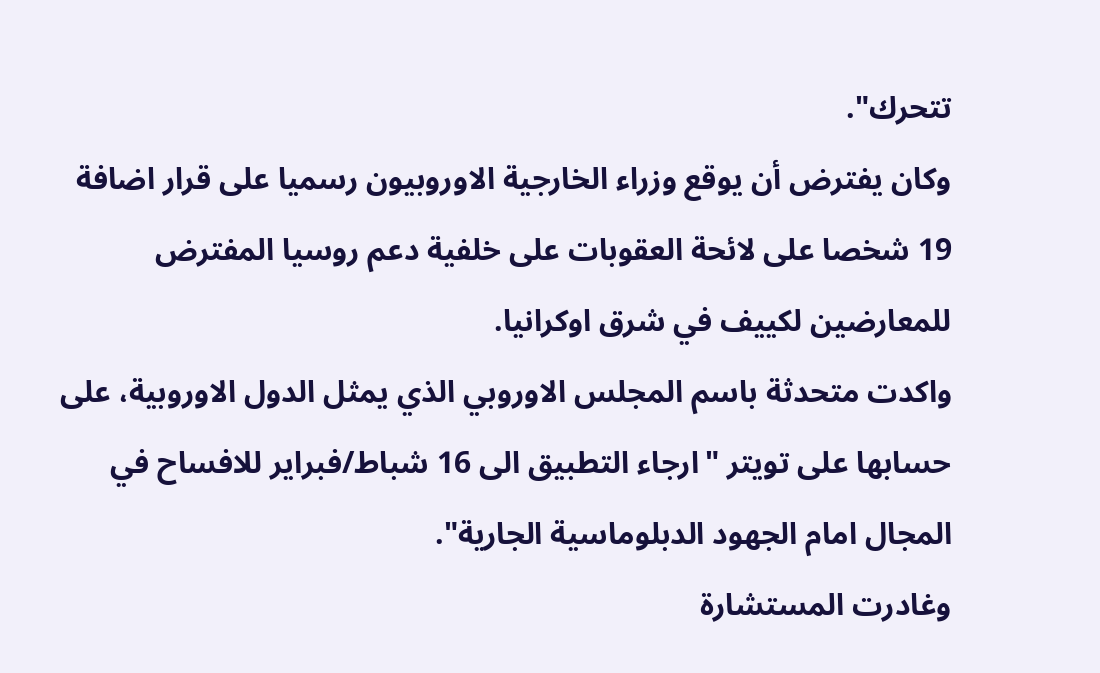تتحرك".
وكان يفترض أن يوقع وزراء الخارجية الاوروبيون رسميا على قرار اضافة 19 شخصا على لائحة العقوبات على خلفية دعم روسيا المفترض للمعارضين لكييف في شرق اوكرانيا.
واكدت متحدثة باسم المجلس الاوروبي الذي يمثل الدول الاوروبية، على حسابها على تويتر "ارجاء التطبيق الى 16 شباط/فبراير للافساح في المجال امام الجهود الدبلوماسية الجارية".
وغادرت المستشارة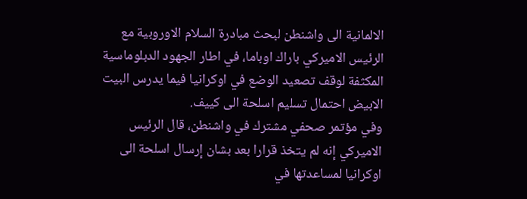الالمانية الى واشنطن لبحث مبادرة السلام الاوروبية مع الرئيس الاميركي باراك اوباما، في اطار الجهود الدبلوماسية المكثفة لوقف تصعيد الوضع في اوكرانيا فيما يدرس البيت الابيض احتمال تسليم اسلحة الى كييف.
وفي مؤتمر صحفي مشترك في واشنطن، قال الرئيس الاميركي إنه لم يتخذ قرارا بعد بشان إرسال اسلحة الى اوكرانيا لمساعدتها في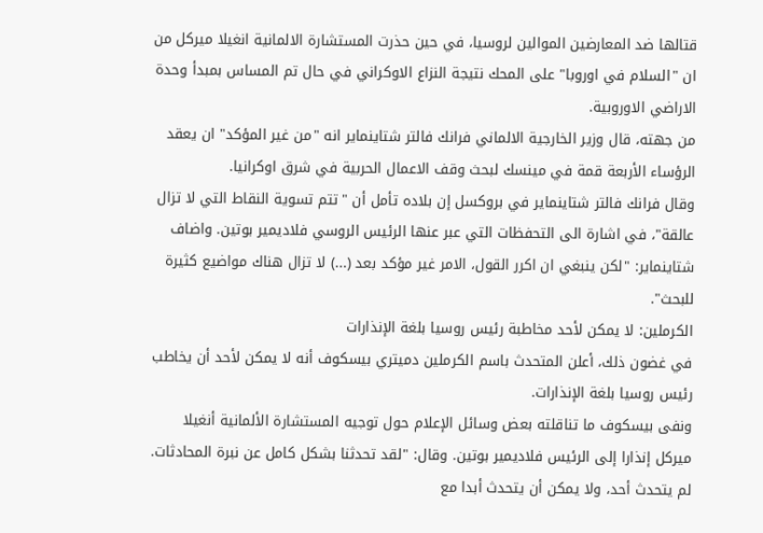قتالها ضد المعارضين الموالين لروسيا، في حين حذرت المستشارة الالمانية انغيلا ميركل من ان "السلام في اوروبا" على المحك نتيجة النزاع الاوكراني في حال تم المساس بمبدأ وحدة الاراضي الاوروبية.
من جهته، قال وزير الخارجية الالماني فرانك فالتر شتاينماير انه "من غير المؤكد" ان يعقد الرؤساء الأربعة قمة في مينسك لبحث وقف الاعمال الحربية في شرق اوكرانيا.
وقال فرانك فالتر شتاينماير في بروكسل إن بلاده تأمل أن "تتم تسوية النقاط التي لا تزال عالقة"، في اشارة الى التحفظات التي عبر عنها الرئيس الروسي فلاديمير بوتين. واضاف شتاينماير: "لكن ينبغي ان اكرر القول، الامر غير مؤكد بعد (...) لا تزال هناك مواضيع كثيرة للبحث".
الكرملين: لا يمكن لأحد مخاطبة رئيس روسيا بلغة الإنذارات
في غضون ذلك، أعلن المتحدث باسم الكرملين دميتري بيسكوف أنه لا يمكن لأحد أن يخاطب رئيس روسيا بلغة الإنذارات.
ونفى بيسكوف ما تناقلته بعض وسائل الإعلام حول توجيه المستشارة الألمانية أنغيلا ميركل إنذارا إلى الرئيس فلاديمير بوتين. وقال: "لقد تحدثنا بشكل كامل عن نبرة المحادثات. لم يتحدث أحد، ولا يمكن أن يتحدث أبدا مع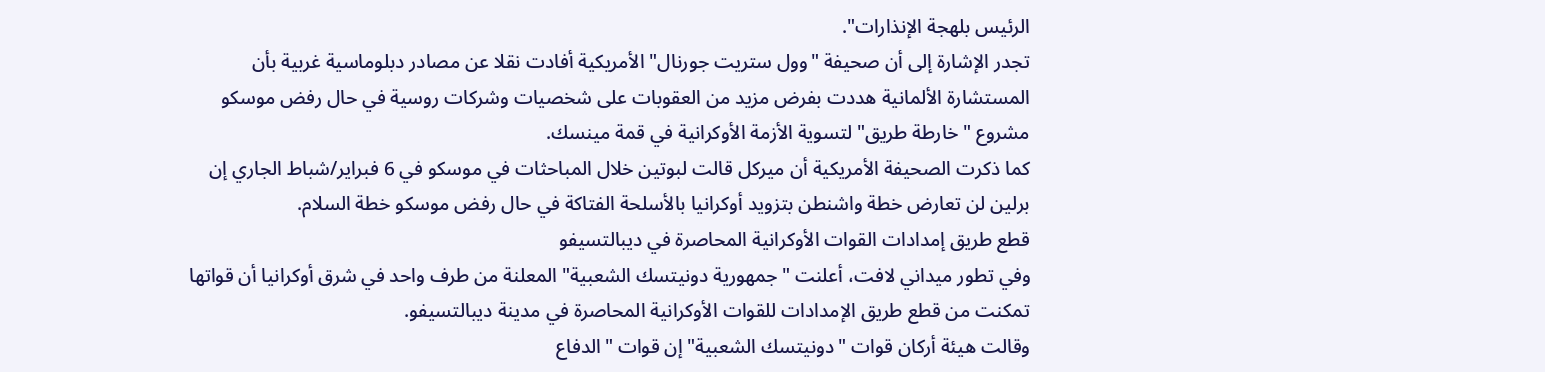الرئيس بلهجة الإنذارات".
تجدر الإشارة إلى أن صحيفة "وول ستريت جورنال" الأمريكية أفادت نقلا عن مصادر دبلوماسية غربية بأن المستشارة الألمانية هددت بفرض مزيد من العقوبات على شخصيات وشركات روسية في حال رفض موسكو مشروع "خارطة طريق" لتسوية الأزمة الأوكرانية في قمة مينسك.
كما ذكرت الصحيفة الأمريكية أن ميركل قالت لبوتين خلال المباحثات في موسكو في 6 فبراير/شباط الجاري إن برلين لن تعارض خطة واشنطن بتزويد أوكرانيا بالأسلحة الفتاكة في حال رفض موسكو خطة السلام.
قطع طريق إمدادات القوات الأوكرانية المحاصرة في ديبالتسيفو
وفي تطور ميداني لافت، أعلنت "جمهورية دونيتسك الشعبية" المعلنة من طرف واحد في شرق أوكرانيا أن قواتها تمكنت من قطع طريق الإمدادات للقوات الأوكرانية المحاصرة في مدينة ديبالتسيفو.
وقالت هيئة أركان قوات "دونيتسك الشعبية" إن قوات "الدفاع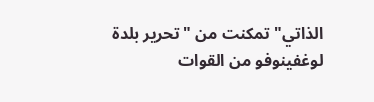الذاتي" تمكنت من "تحرير بلدة لوغفينوفو من القوات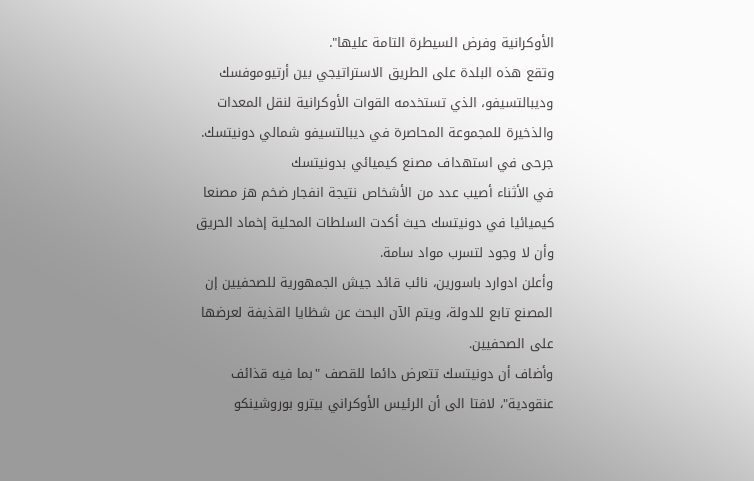الأوكرانية وفرض السيطرة التامة عليها".
وتقع هذه البلدة على الطريق الاستراتيجي بين أرتيوموفسك وديبالتسيفو، الذي تستخدمه القوات الأوكرانية لنقل المعدات والذخيرة للمجموعة المحاصرة في ديبالتسيفو شمالي دونيتسك.
جرحى في استهداف مصنع كيميائي بدونيتسك
في الأثناء أصيب عدد من الأشخاص نتيجة انفجار ضخم هز مصنعا كيميائيا في دونيتسك حيث أكدت السلطات المحلية إخماد الحريق وأن لا وجود لتسرب مواد سامة.
وأعلن ادوارد باسورين، نائب قائد جيش الجمهورية للصحفيين إن المصنع تابع للدولة، ويتم الآن البحث عن شظايا القذيفة لعرضها على الصحفيين.
وأضاف أن دونيتسك تتعرض دائما للقصف "بما فيه قذائف عنقودية"، لافتا الى أن الرئيس الأوكراني بيترو بوروشينكو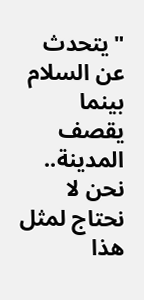"يتحدث عن السلام بينما يقصف المدينة.. نحن لا نحتاج لمثل هذا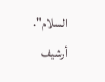السلام".
أرشيف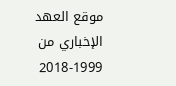موقع العهد الإخباري من 1999-2018